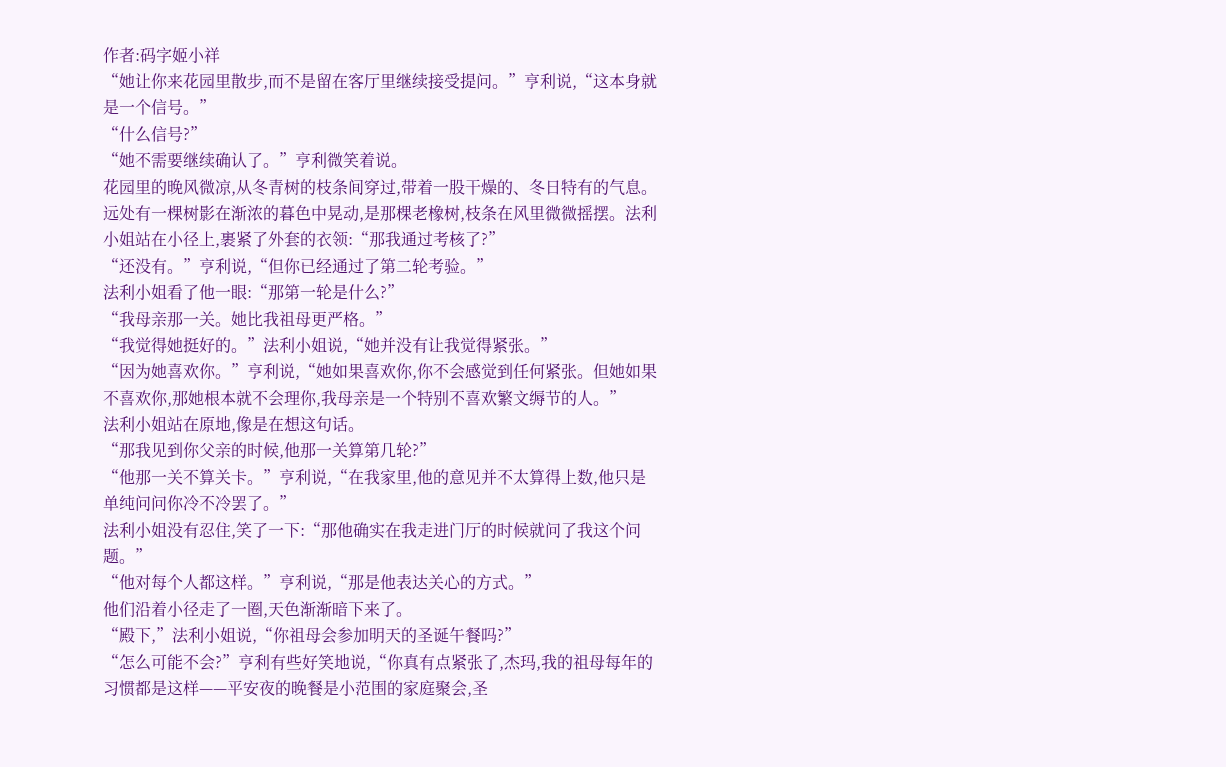作者:码字姬小祥
“她让你来花园里散步,而不是留在客厅里继续接受提问。”亨利说,“这本身就是一个信号。”
“什么信号?”
“她不需要继续确认了。”亨利微笑着说。
花园里的晚风微凉,从冬青树的枝条间穿过,带着一股干燥的、冬日特有的气息。远处有一棵树影在渐浓的暮色中晃动,是那棵老橡树,枝条在风里微微摇摆。法利小姐站在小径上,裹紧了外套的衣领:“那我通过考核了?”
“还没有。”亨利说,“但你已经通过了第二轮考验。”
法利小姐看了他一眼:“那第一轮是什么?”
“我母亲那一关。她比我祖母更严格。”
“我觉得她挺好的。”法利小姐说,“她并没有让我觉得紧张。”
“因为她喜欢你。”亨利说,“她如果喜欢你,你不会感觉到任何紧张。但她如果不喜欢你,那她根本就不会理你,我母亲是一个特别不喜欢繁文缛节的人。”
法利小姐站在原地,像是在想这句话。
“那我见到你父亲的时候,他那一关算第几轮?”
“他那一关不算关卡。”亨利说,“在我家里,他的意见并不太算得上数,他只是单纯问问你冷不冷罢了。”
法利小姐没有忍住,笑了一下:“那他确实在我走进门厅的时候就问了我这个问题。”
“他对每个人都这样。”亨利说,“那是他表达关心的方式。”
他们沿着小径走了一圈,天色渐渐暗下来了。
“殿下,”法利小姐说,“你祖母会参加明天的圣诞午餐吗?”
“怎么可能不会?”亨利有些好笑地说,“你真有点紧张了,杰玛,我的祖母每年的习惯都是这样——平安夜的晚餐是小范围的家庭聚会,圣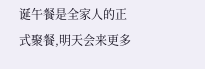诞午餐是全家人的正式聚餐,明天会来更多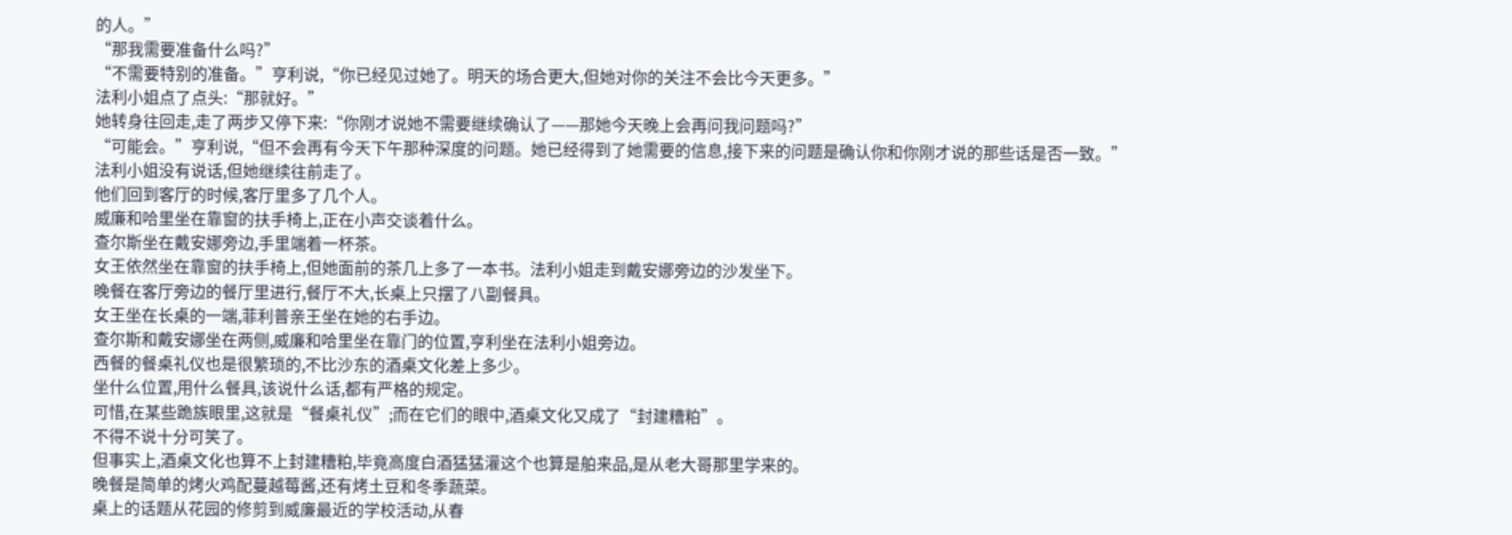的人。”
“那我需要准备什么吗?”
“不需要特别的准备。”亨利说,“你已经见过她了。明天的场合更大,但她对你的关注不会比今天更多。”
法利小姐点了点头:“那就好。”
她转身往回走,走了两步又停下来:“你刚才说她不需要继续确认了——那她今天晚上会再问我问题吗?”
“可能会。”亨利说,“但不会再有今天下午那种深度的问题。她已经得到了她需要的信息,接下来的问题是确认你和你刚才说的那些话是否一致。”
法利小姐没有说话,但她继续往前走了。
他们回到客厅的时候,客厅里多了几个人。
威廉和哈里坐在靠窗的扶手椅上,正在小声交谈着什么。
查尔斯坐在戴安娜旁边,手里端着一杯茶。
女王依然坐在靠窗的扶手椅上,但她面前的茶几上多了一本书。法利小姐走到戴安娜旁边的沙发坐下。
晚餐在客厅旁边的餐厅里进行,餐厅不大,长桌上只摆了八副餐具。
女王坐在长桌的一端,菲利普亲王坐在她的右手边。
查尔斯和戴安娜坐在两侧,威廉和哈里坐在靠门的位置,亨利坐在法利小姐旁边。
西餐的餐桌礼仪也是很繁琐的,不比沙东的酒桌文化差上多少。
坐什么位置,用什么餐具,该说什么话,都有严格的规定。
可惜,在某些跪族眼里,这就是“餐桌礼仪”;而在它们的眼中,酒桌文化又成了“封建糟粕”。
不得不说十分可笑了。
但事实上,酒桌文化也算不上封建糟粕,毕竟高度白酒猛猛灌这个也算是舶来品,是从老大哥那里学来的。
晚餐是简单的烤火鸡配蔓越莓酱,还有烤土豆和冬季蔬菜。
桌上的话题从花园的修剪到威廉最近的学校活动,从春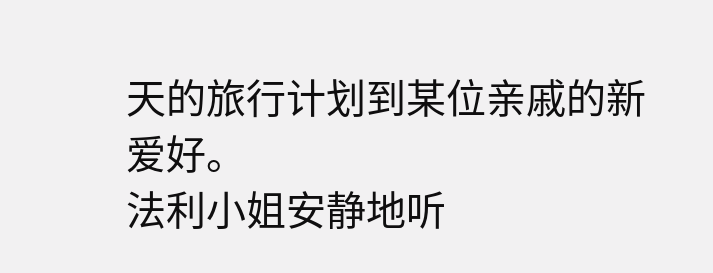天的旅行计划到某位亲戚的新爱好。
法利小姐安静地听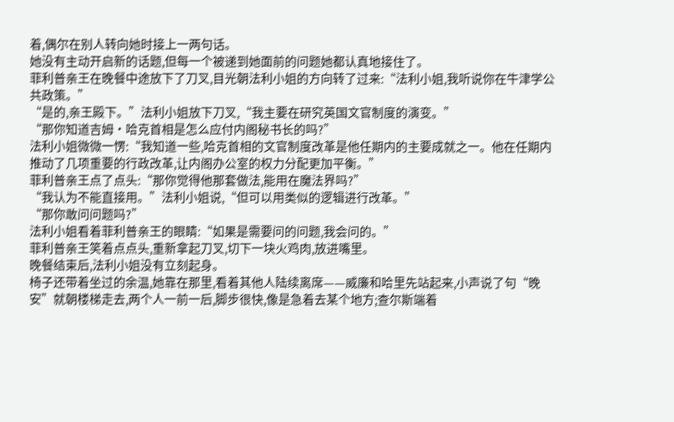着,偶尔在别人转向她时接上一两句话。
她没有主动开启新的话题,但每一个被递到她面前的问题她都认真地接住了。
菲利普亲王在晚餐中途放下了刀叉,目光朝法利小姐的方向转了过来:“法利小姐,我听说你在牛津学公共政策。”
“是的,亲王殿下。”法利小姐放下刀叉,“我主要在研究英国文官制度的演变。”
“那你知道吉姆·哈克首相是怎么应付内阁秘书长的吗?”
法利小姐微微一愣:“我知道一些,哈克首相的文官制度改革是他任期内的主要成就之一。他在任期内推动了几项重要的行政改革,让内阁办公室的权力分配更加平衡。”
菲利普亲王点了点头:“那你觉得他那套做法,能用在魔法界吗?”
“我认为不能直接用。”法利小姐说,“但可以用类似的逻辑进行改革。”
“那你敢问问题吗?”
法利小姐看着菲利普亲王的眼睛:“如果是需要问的问题,我会问的。”
菲利普亲王笑着点点头,重新拿起刀叉,切下一块火鸡肉,放进嘴里。
晚餐结束后,法利小姐没有立刻起身。
椅子还带着坐过的余温,她靠在那里,看着其他人陆续离席——威廉和哈里先站起来,小声说了句“晚安”就朝楼梯走去,两个人一前一后,脚步很快,像是急着去某个地方;查尔斯端着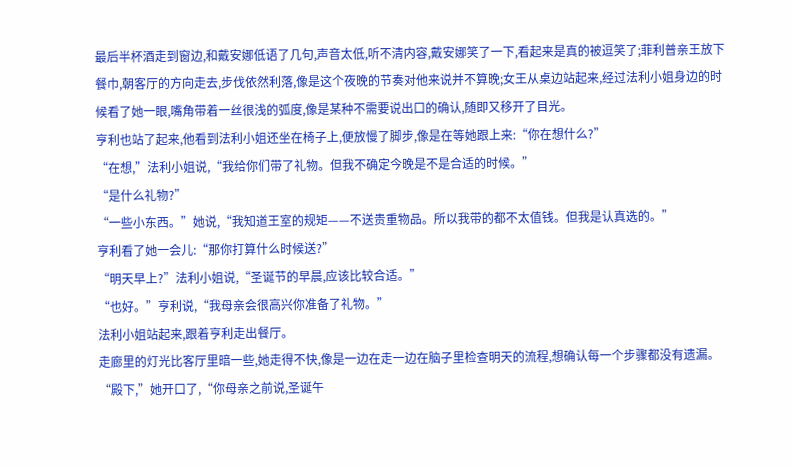最后半杯酒走到窗边,和戴安娜低语了几句,声音太低,听不清内容,戴安娜笑了一下,看起来是真的被逗笑了;菲利普亲王放下餐巾,朝客厅的方向走去,步伐依然利落,像是这个夜晚的节奏对他来说并不算晚;女王从桌边站起来,经过法利小姐身边的时候看了她一眼,嘴角带着一丝很浅的弧度,像是某种不需要说出口的确认,随即又移开了目光。
亨利也站了起来,他看到法利小姐还坐在椅子上,便放慢了脚步,像是在等她跟上来:“你在想什么?”
“在想,”法利小姐说,“我给你们带了礼物。但我不确定今晚是不是合适的时候。”
“是什么礼物?”
“一些小东西。”她说,“我知道王室的规矩——不送贵重物品。所以我带的都不太值钱。但我是认真选的。”
亨利看了她一会儿:“那你打算什么时候送?”
“明天早上?”法利小姐说,“圣诞节的早晨,应该比较合适。”
“也好。”亨利说,“我母亲会很高兴你准备了礼物。”
法利小姐站起来,跟着亨利走出餐厅。
走廊里的灯光比客厅里暗一些,她走得不快,像是一边在走一边在脑子里检查明天的流程,想确认每一个步骤都没有遗漏。
“殿下,”她开口了,“你母亲之前说,圣诞午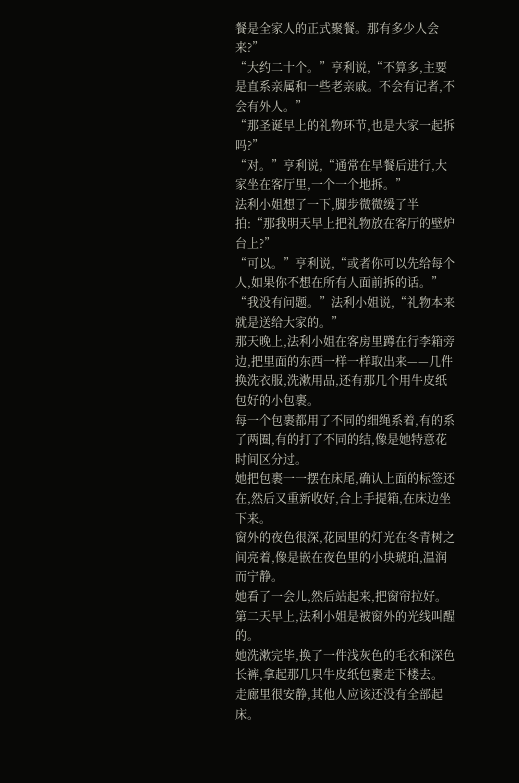餐是全家人的正式聚餐。那有多少人会来?”
“大约二十个。”亨利说,“不算多,主要是直系亲属和一些老亲戚。不会有记者,不会有外人。”
“那圣诞早上的礼物环节,也是大家一起拆吗?”
“对。”亨利说,“通常在早餐后进行,大家坐在客厅里,一个一个地拆。”
法利小姐想了一下,脚步微微缓了半拍:“那我明天早上把礼物放在客厅的壁炉台上?”
“可以。”亨利说,“或者你可以先给每个人,如果你不想在所有人面前拆的话。”
“我没有问题。”法利小姐说,“礼物本来就是送给大家的。”
那天晚上,法利小姐在客房里蹲在行李箱旁边,把里面的东西一样一样取出来——几件换洗衣服,洗漱用品,还有那几个用牛皮纸包好的小包裹。
每一个包裹都用了不同的细绳系着,有的系了两圈,有的打了不同的结,像是她特意花时间区分过。
她把包裹一一摆在床尾,确认上面的标签还在,然后又重新收好,合上手提箱,在床边坐下来。
窗外的夜色很深,花园里的灯光在冬青树之间亮着,像是嵌在夜色里的小块琥珀,温润而宁静。
她看了一会儿,然后站起来,把窗帘拉好。
第二天早上,法利小姐是被窗外的光线叫醒的。
她洗漱完毕,换了一件浅灰色的毛衣和深色长裤,拿起那几只牛皮纸包裹走下楼去。
走廊里很安静,其他人应该还没有全部起床。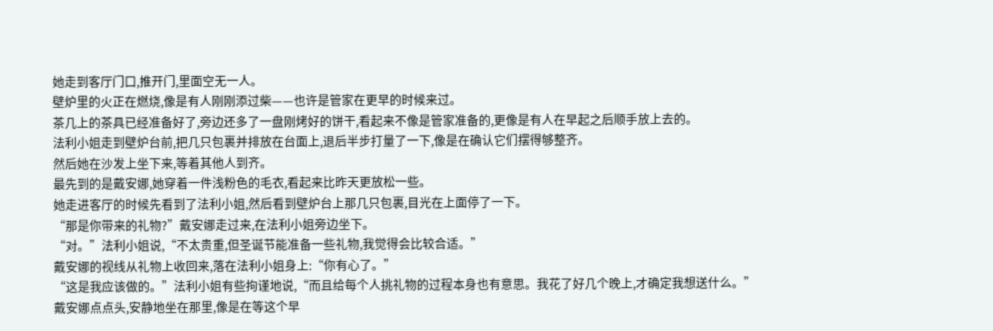她走到客厅门口,推开门,里面空无一人。
壁炉里的火正在燃烧,像是有人刚刚添过柴——也许是管家在更早的时候来过。
茶几上的茶具已经准备好了,旁边还多了一盘刚烤好的饼干,看起来不像是管家准备的,更像是有人在早起之后顺手放上去的。
法利小姐走到壁炉台前,把几只包裹并排放在台面上,退后半步打量了一下,像是在确认它们摆得够整齐。
然后她在沙发上坐下来,等着其他人到齐。
最先到的是戴安娜,她穿着一件浅粉色的毛衣,看起来比昨天更放松一些。
她走进客厅的时候先看到了法利小姐,然后看到壁炉台上那几只包裹,目光在上面停了一下。
“那是你带来的礼物?”戴安娜走过来,在法利小姐旁边坐下。
“对。”法利小姐说,“不太贵重,但圣诞节能准备一些礼物,我觉得会比较合适。”
戴安娜的视线从礼物上收回来,落在法利小姐身上:“你有心了。”
“这是我应该做的。”法利小姐有些拘谨地说,“而且给每个人挑礼物的过程本身也有意思。我花了好几个晚上,才确定我想送什么。”
戴安娜点点头,安静地坐在那里,像是在等这个早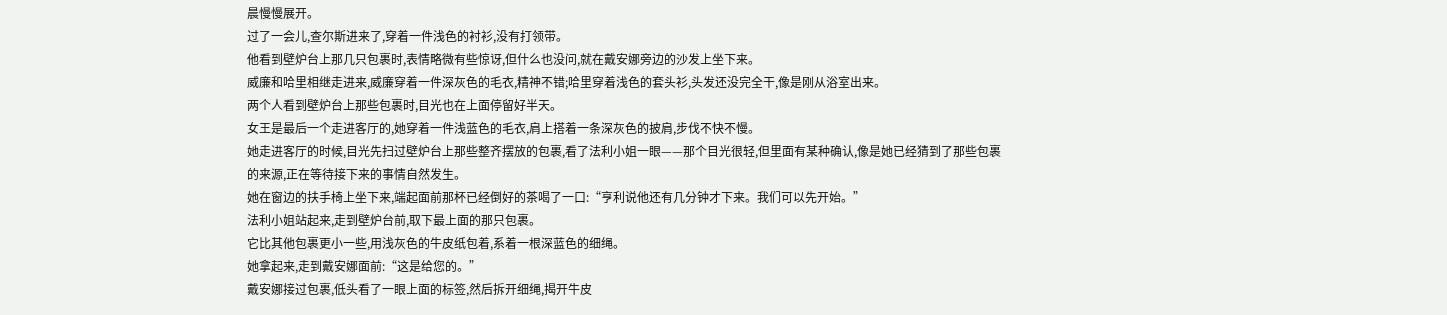晨慢慢展开。
过了一会儿,查尔斯进来了,穿着一件浅色的衬衫,没有打领带。
他看到壁炉台上那几只包裹时,表情略微有些惊讶,但什么也没问,就在戴安娜旁边的沙发上坐下来。
威廉和哈里相继走进来,威廉穿着一件深灰色的毛衣,精神不错;哈里穿着浅色的套头衫,头发还没完全干,像是刚从浴室出来。
两个人看到壁炉台上那些包裹时,目光也在上面停留好半天。
女王是最后一个走进客厅的,她穿着一件浅蓝色的毛衣,肩上搭着一条深灰色的披肩,步伐不快不慢。
她走进客厅的时候,目光先扫过壁炉台上那些整齐摆放的包裹,看了法利小姐一眼——那个目光很轻,但里面有某种确认,像是她已经猜到了那些包裹的来源,正在等待接下来的事情自然发生。
她在窗边的扶手椅上坐下来,端起面前那杯已经倒好的茶喝了一口:“亨利说他还有几分钟才下来。我们可以先开始。”
法利小姐站起来,走到壁炉台前,取下最上面的那只包裹。
它比其他包裹更小一些,用浅灰色的牛皮纸包着,系着一根深蓝色的细绳。
她拿起来,走到戴安娜面前:“这是给您的。”
戴安娜接过包裹,低头看了一眼上面的标签,然后拆开细绳,揭开牛皮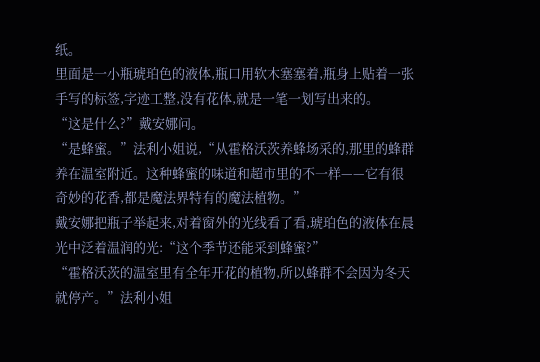纸。
里面是一小瓶琥珀色的液体,瓶口用软木塞塞着,瓶身上贴着一张手写的标签,字迹工整,没有花体,就是一笔一划写出来的。
“这是什么?”戴安娜问。
“是蜂蜜。”法利小姐说,“从霍格沃茨养蜂场采的,那里的蜂群养在温室附近。这种蜂蜜的味道和超市里的不一样——它有很奇妙的花香,都是魔法界特有的魔法植物。”
戴安娜把瓶子举起来,对着窗外的光线看了看,琥珀色的液体在晨光中泛着温润的光:“这个季节还能采到蜂蜜?”
“霍格沃茨的温室里有全年开花的植物,所以蜂群不会因为冬天就停产。”法利小姐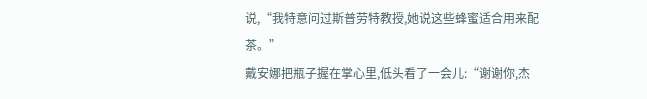说,“我特意问过斯普劳特教授,她说这些蜂蜜适合用来配茶。”
戴安娜把瓶子握在掌心里,低头看了一会儿:“谢谢你,杰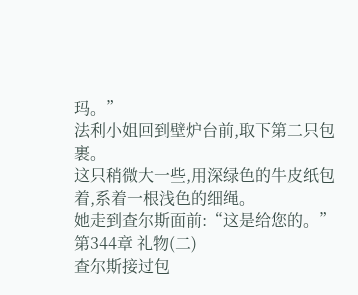玛。”
法利小姐回到壁炉台前,取下第二只包裹。
这只稍微大一些,用深绿色的牛皮纸包着,系着一根浅色的细绳。
她走到查尔斯面前:“这是给您的。”
第344章 礼物(二)
查尔斯接过包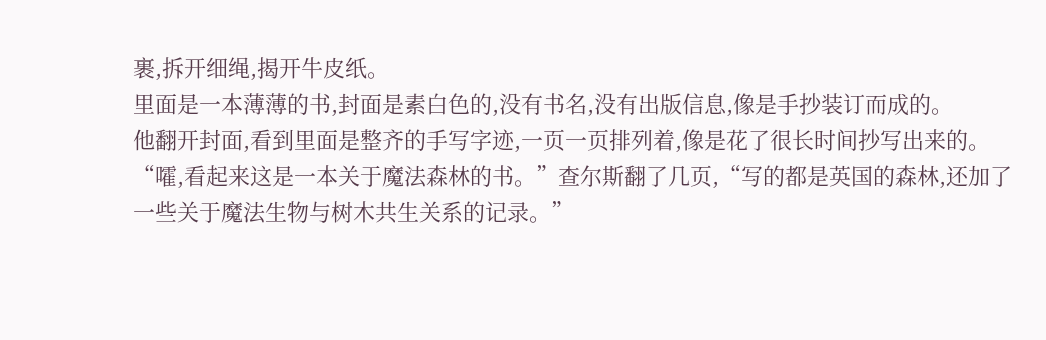裹,拆开细绳,揭开牛皮纸。
里面是一本薄薄的书,封面是素白色的,没有书名,没有出版信息,像是手抄装订而成的。
他翻开封面,看到里面是整齐的手写字迹,一页一页排列着,像是花了很长时间抄写出来的。
“嚯,看起来这是一本关于魔法森林的书。”查尔斯翻了几页,“写的都是英国的森林,还加了一些关于魔法生物与树木共生关系的记录。”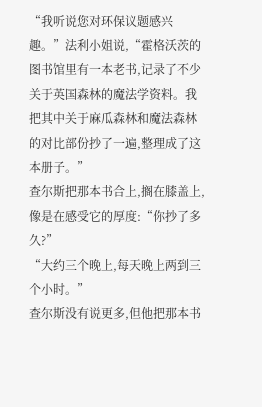“我听说您对环保议题感兴趣。”法利小姐说,“霍格沃茨的图书馆里有一本老书,记录了不少关于英国森林的魔法学资料。我把其中关于麻瓜森林和魔法森林的对比部份抄了一遍,整理成了这本册子。”
查尔斯把那本书合上,搁在膝盖上,像是在感受它的厚度:“你抄了多久?”
“大约三个晚上,每天晚上两到三个小时。”
查尔斯没有说更多,但他把那本书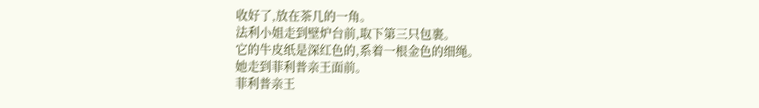收好了,放在茶几的一角。
法利小姐走到壁炉台前,取下第三只包裹。
它的牛皮纸是深红色的,系着一根金色的细绳。
她走到菲利普亲王面前。
菲利普亲王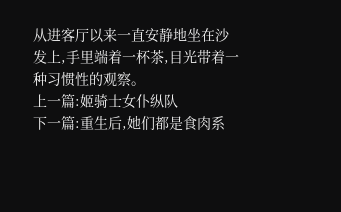从进客厅以来一直安静地坐在沙发上,手里端着一杯茶,目光带着一种习惯性的观察。
上一篇:姬骑士女仆纵队
下一篇:重生后,她们都是食肉系